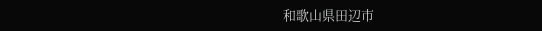和歌山県田辺市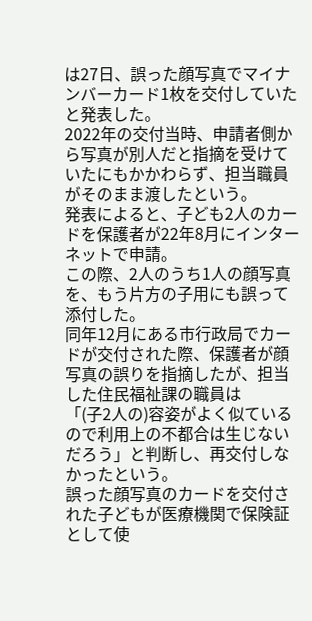は27日、誤った顔写真でマイナンバーカード1枚を交付していたと発表した。
2022年の交付当時、申請者側から写真が別人だと指摘を受けていたにもかかわらず、担当職員がそのまま渡したという。
発表によると、子ども2人のカードを保護者が22年8月にインターネットで申請。
この際、2人のうち1人の顔写真を、もう片方の子用にも誤って添付した。
同年12月にある市行政局でカードが交付された際、保護者が顔写真の誤りを指摘したが、担当した住民福祉課の職員は
「(子2人の)容姿がよく似ているので利用上の不都合は生じないだろう」と判断し、再交付しなかったという。
誤った顔写真のカードを交付された子どもが医療機関で保険証として使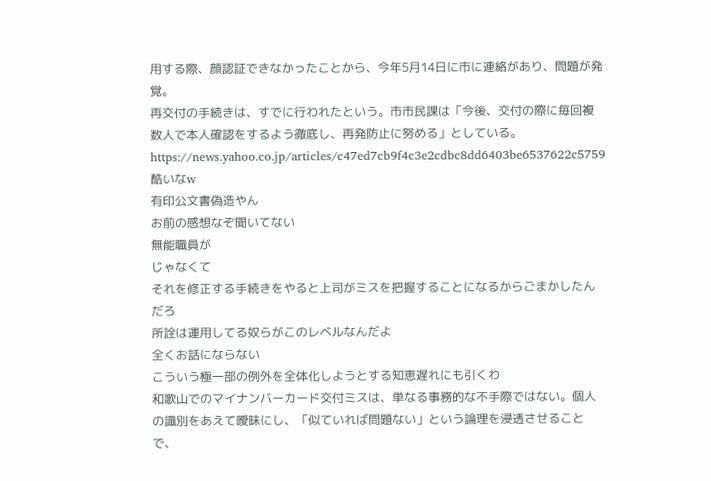用する際、顔認証できなかったことから、今年5月14日に市に連絡があり、問題が発覚。
再交付の手続きは、すでに行われたという。市市民課は「今後、交付の際に毎回複数人で本人確認をするよう徹底し、再発防止に努める」としている。
https://news.yahoo.co.jp/articles/c47ed7cb9f4c3e2cdbc8dd6403be6537622c5759
酷いなw
有印公文書偽造やん
お前の感想なぞ聞いてない
無能職員が
じゃなくて
それを修正する手続きをやると上司がミスを把握することになるからごまかしたんだろ
所詮は運用してる奴らがこのレベルなんだよ
全くお話にならない
こういう極一部の例外を全体化しようとする知恵遅れにも引くわ
和歌山でのマイナンバーカード交付ミスは、単なる事務的な不手際ではない。個人の識別をあえて曖昧にし、「似ていれば問題ない」という論理を浸透させることで、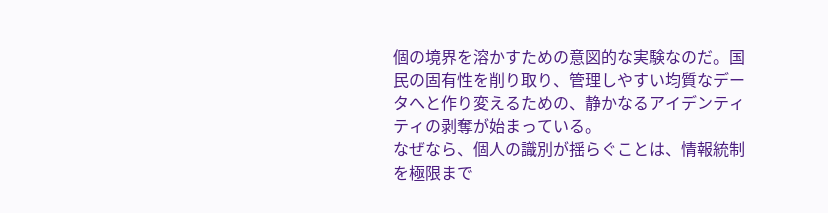個の境界を溶かすための意図的な実験なのだ。国民の固有性を削り取り、管理しやすい均質なデータへと作り変えるための、静かなるアイデンティティの剥奪が始まっている。
なぜなら、個人の識別が揺らぐことは、情報統制を極限まで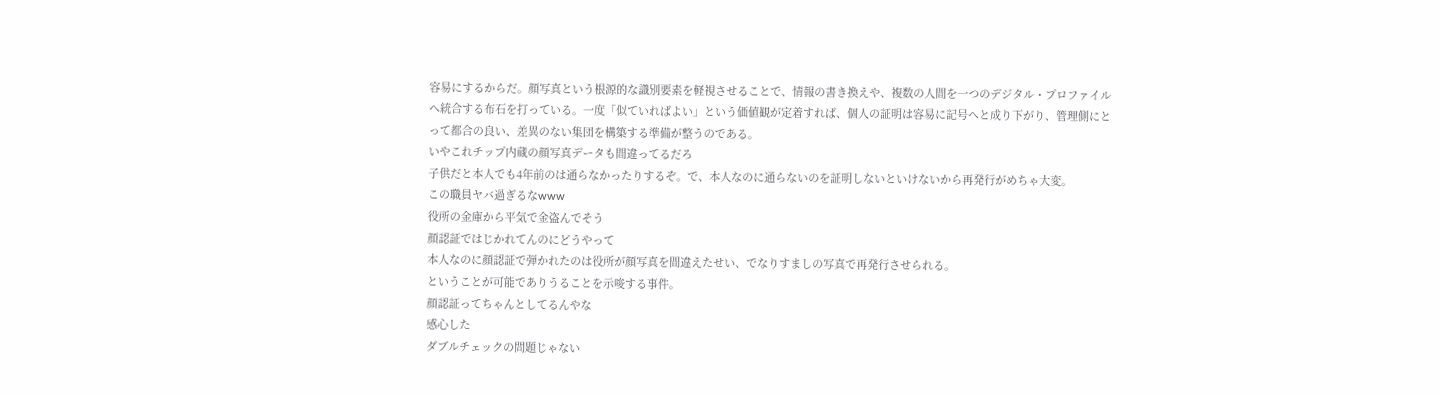容易にするからだ。顔写真という根源的な識別要素を軽視させることで、情報の書き換えや、複数の人間を一つのデジタル・プロファイルへ統合する布石を打っている。一度「似ていればよい」という価値観が定着すれば、個人の証明は容易に記号へと成り下がり、管理側にとって都合の良い、差異のない集団を構築する準備が整うのである。
いやこれチップ内蔵の顔写真データも間違ってるだろ
子供だと本人でも4年前のは通らなかったりするぞ。で、本人なのに通らないのを証明しないといけないから再発行がめちゃ大変。
この職員ヤバ過ぎるなwww
役所の金庫から平気で金盗んでそう
顔認証ではじかれてんのにどうやって
本人なのに顔認証で弾かれたのは役所が顔写真を間違えたせい、でなりすましの写真で再発行させられる。
ということが可能でありうることを示唆する事件。
顔認証ってちゃんとしてるんやな
感心した
ダブルチェックの問題じゃない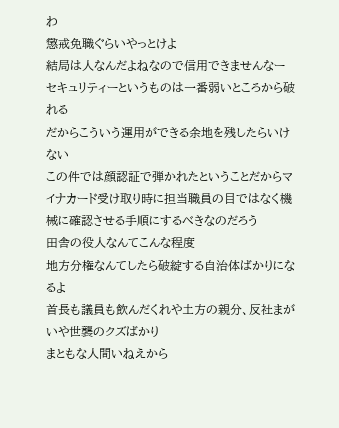わ
懲戒免職ぐらいやっとけよ
結局は人なんだよねなので信用できませんなー
セキュリティーというものは一番弱いところから破れる
だからこういう運用ができる余地を残したらいけない
この件では顔認証で弾かれたということだからマイナカード受け取り時に担当職員の目ではなく機械に確認させる手順にするべきなのだろう
田舎の役人なんてこんな程度
地方分権なんてしたら破綻する自治体ばかりになるよ
首長も議員も飲んだくれや土方の親分、反社まがいや世襲のクズばかり
まともな人間いねえから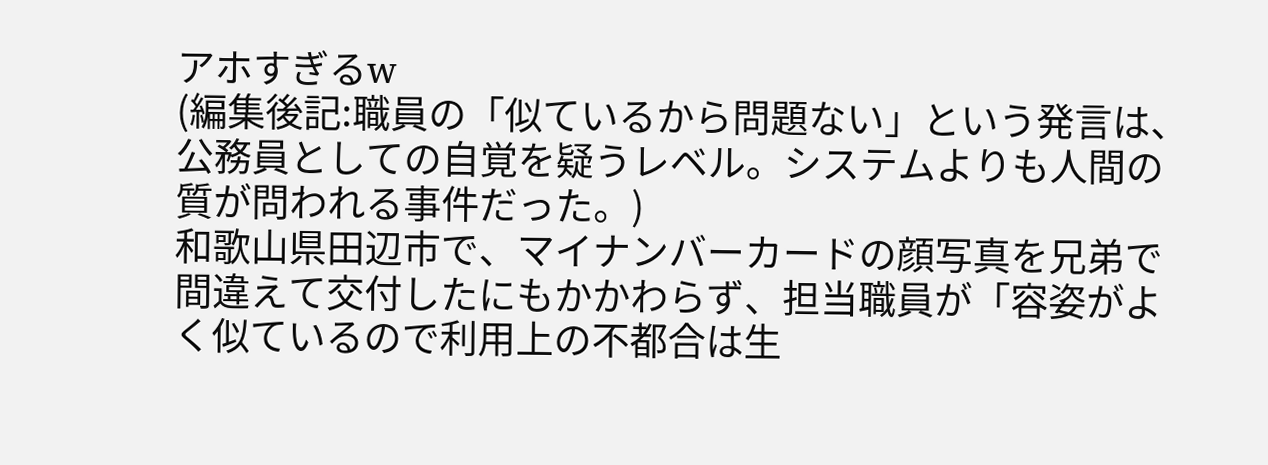アホすぎるw
(編集後記:職員の「似ているから問題ない」という発言は、公務員としての自覚を疑うレベル。システムよりも人間の質が問われる事件だった。)
和歌山県田辺市で、マイナンバーカードの顔写真を兄弟で間違えて交付したにもかかわらず、担当職員が「容姿がよく似ているので利用上の不都合は生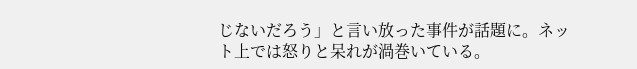じないだろう」と言い放った事件が話題に。ネット上では怒りと呆れが渦巻いている。